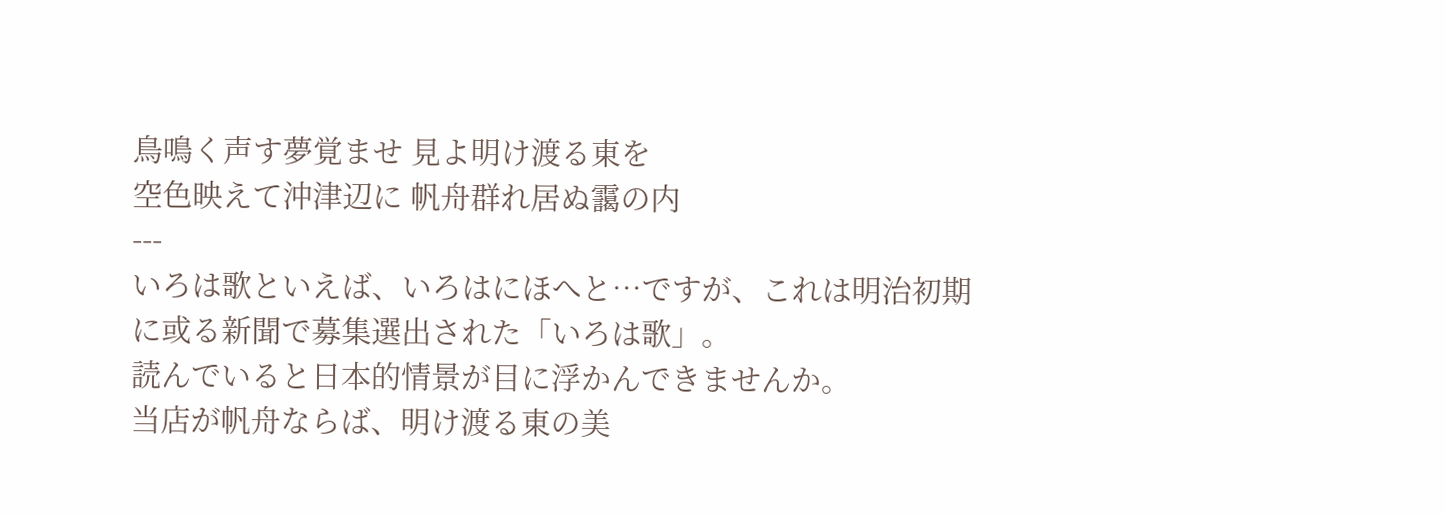鳥鳴く声す夢覚ませ 見よ明け渡る東を
空色映えて沖津辺に 帆舟群れ居ぬ靄の内
---
いろは歌といえば、いろはにほへと…ですが、これは明治初期に或る新聞で募集選出された「いろは歌」。
読んでいると日本的情景が目に浮かんできませんか。
当店が帆舟ならば、明け渡る東の美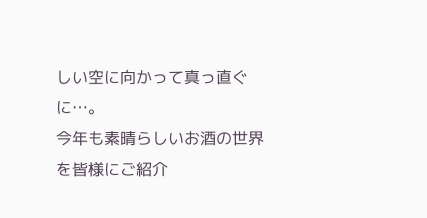しい空に向かって真っ直ぐに…。
今年も素晴らしいお酒の世界を皆様にご紹介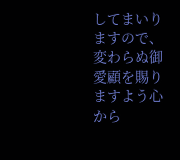してまいりますので、変わらぬ御愛顧を賜りますよう心から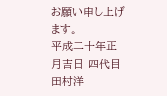お願い申し上げます。
平成二十年正月吉日 四代目 田村洋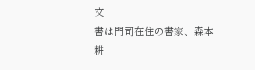文
書は門司在住の書家、森本耕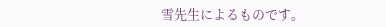雪先生によるものです。